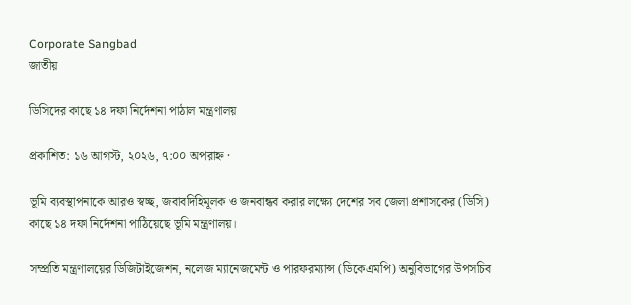Corporate Sangbad
জাতীয়

ডিসিদের কাছে ১৪ দফা নির্দেশনা পাঠাল মন্ত্রণালয়

প্রকাশিত: ১৬ আগস্ট, ২০২৬, ৭:০০ অপরাহ্ন ·

ভূমি ব্যবস্থাপনাকে আরও স্বচ্ছ, জবাবদিহিমূলক ও জনবান্ধব করার লক্ষ্যে দেশের সব জেলা প্রশাসকের (ডিসি) কাছে ১৪ দফা নির্দেশনা পাঠিয়েছে ভূমি মন্ত্রণালয়।

সম্প্রতি মন্ত্রণালয়ের ডিজিটাইজেশন, নলেজ ম্যানেজমেন্ট ও পারফরম্যান্স (ডিকেএমপি) অনুবিভাগের উপসচিব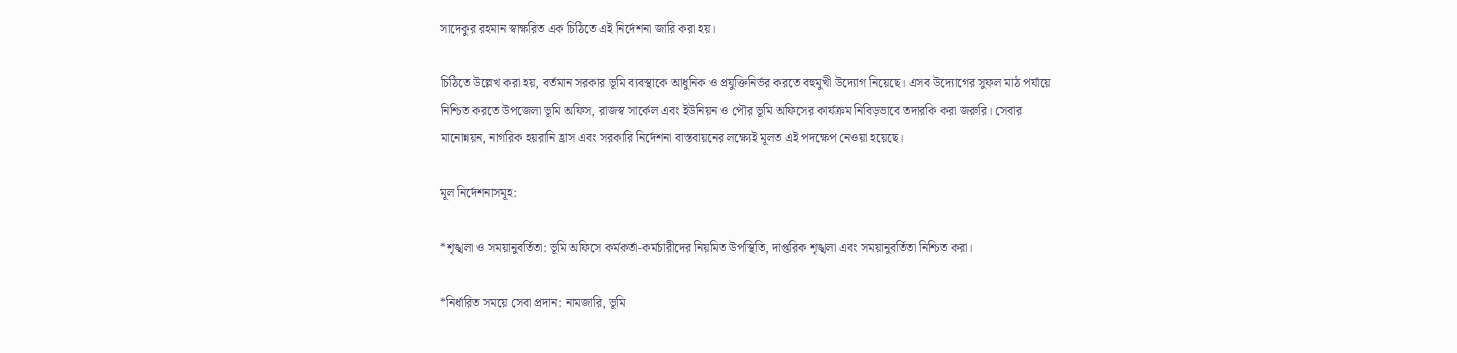সাদেকুর রহমান স্বাক্ষরিত এক চিঠিতে এই নির্দেশনা জারি করা হয়।

চিঠিতে উল্লেখ করা হয়, বর্তমান সরকার ভূমি ব্যবস্থাকে আধুনিক ও প্রযুক্তিনির্ভর করতে বহুমুখী উদ্যোগ নিয়েছে। এসব উদ্যোগের সুফল মাঠ পর্যায়ে নিশ্চিত করতে উপজেলা ভূমি অফিস, রাজস্ব সার্কেল এবং ইউনিয়ন ও পৌর ভূমি অফিসের কার্যক্রম নিবিড়ভাবে তদারকি করা জরুরি। সেবার মানোন্নয়ন, নাগরিক হয়রানি হ্রাস এবং সরকারি নির্দেশনা বাস্তবায়নের লক্ষ্যেই মূলত এই পদক্ষেপ নেওয়া হয়েছে।

মূল নির্দেশনাসমূহ:

*শৃঙ্খলা ও সময়ানুবর্তিতা: ভূমি অফিসে কর্মকর্তা-কর্মচারীদের নিয়মিত উপস্থিতি, দাপ্তরিক শৃঙ্খলা এবং সময়ানুবর্তিতা নিশ্চিত করা।

*নির্ধারিত সময়ে সেবা প্রদান: নামজারি, ভূমি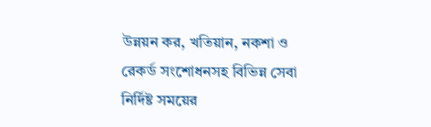উন্নয়ন কর, খতিয়ান, নকশা ও রেকর্ড সংশোধনসহ বিভিন্ন সেবা নির্দিষ্ট সময়ের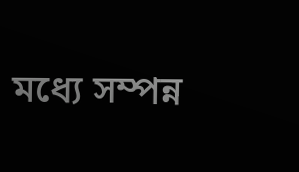মধ্যে সম্পন্ন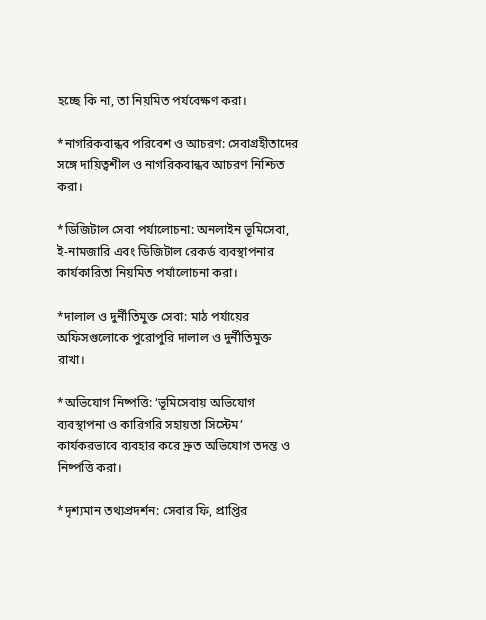হচ্ছে কি না, তা নিয়মিত পর্যবেক্ষণ করা।

*নাগরিকবান্ধব পরিবেশ ও আচরণ: সেবাগ্রহীতাদের সঙ্গে দায়িত্বশীল ও নাগরিকবান্ধব আচরণ নিশ্চিত করা।

*ডিজিটাল সেবা পর্যালোচনা: অনলাইন ভূমিসেবা, ই-নামজারি এবং ডিজিটাল রেকর্ড ব্যবস্থাপনার কার্যকারিতা নিয়মিত পর্যালোচনা করা।

*দালাল ও দুর্নীতিমুক্ত সেবা: মাঠ পর্যায়ের অফিসগুলোকে পুরোপুরি দালাল ও দুর্নীতিমুক্ত রাখা।

*অভিযোগ নিষ্পত্তি: ‘ভূমিসেবায় অভিযোগ ব্যবস্থাপনা ও কারিগরি সহায়তা সিস্টেম’ কার্যকরভাবে ব্যবহার করে দ্রুত অভিযোগ তদন্ত ও নিষ্পত্তি করা।

*দৃশ্যমান তথ্যপ্রদর্শন: সেবার ফি, প্রাপ্তির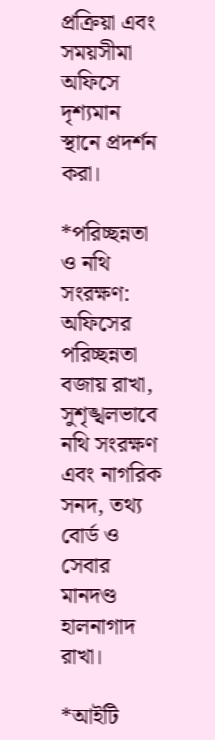প্রক্রিয়া এবং সময়সীমা অফিসে দৃশ্যমান স্থানে প্রদর্শন করা।

*পরিচ্ছন্নতা ও নথি সংরক্ষণ: অফিসের পরিচ্ছন্নতা বজায় রাখা, সুশৃঙ্খলভাবে নথি সংরক্ষণ এবং নাগরিক সনদ, তথ্য বোর্ড ও সেবার মানদণ্ড হালনাগাদ রাখা।

*আইটি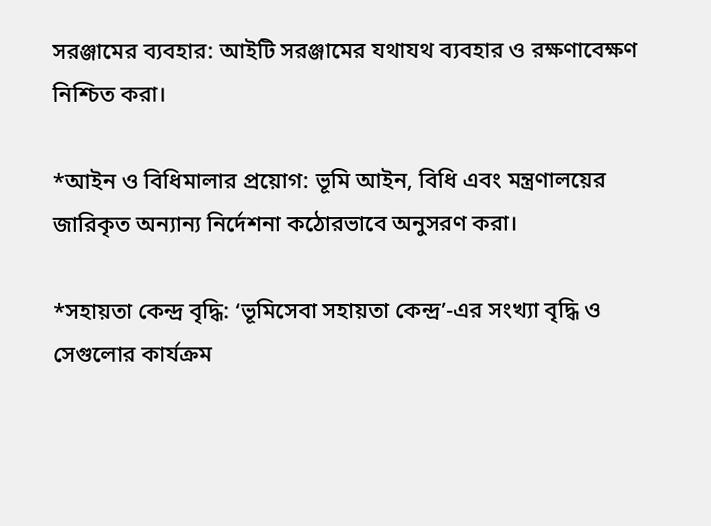সরঞ্জামের ব্যবহার: আইটি সরঞ্জামের যথাযথ ব্যবহার ও রক্ষণাবেক্ষণ নিশ্চিত করা।

*আইন ও বিধিমালার প্রয়োগ: ভূমি আইন, বিধি এবং মন্ত্রণালয়ের জারিকৃত অন্যান্য নির্দেশনা কঠোরভাবে অনুসরণ করা।

*সহায়তা কেন্দ্র বৃদ্ধি: ‘ভূমিসেবা সহায়তা কেন্দ্র’-এর সংখ্যা বৃদ্ধি ও সেগুলোর কার্যক্রম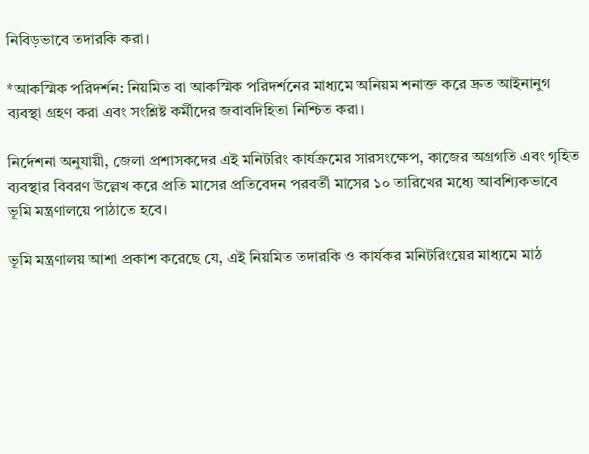নিবিড়ভাবে তদারকি করা।

*আকস্মিক পরিদর্শন: নিয়মিত বা আকস্মিক পরিদর্শনের মাধ্যমে অনিয়ম শনাক্ত করে দ্রুত আইনানুগ ব্যবস্থা গ্রহণ করা এবং সংশ্লিষ্ট কর্মীদের জবাবদিহিতা নিশ্চিত করা।

নির্দেশনা অনুযায়ী, জেলা প্রশাসকদের এই মনিটরিং কার্যক্রমের সারসংক্ষেপ, কাজের অগ্রগতি এবং গৃহিত ব্যবস্থার বিবরণ উল্লেখ করে প্রতি মাসের প্রতিবেদন পরবর্তী মাসের ১০ তারিখের মধ্যে আবশ্যিকভাবে ভূমি মন্ত্রণালয়ে পাঠাতে হবে।

ভূমি মন্ত্রণালয় আশা প্রকাশ করেছে যে, এই নিয়মিত তদারকি ও কার্যকর মনিটরিংয়ের মাধ্যমে মাঠ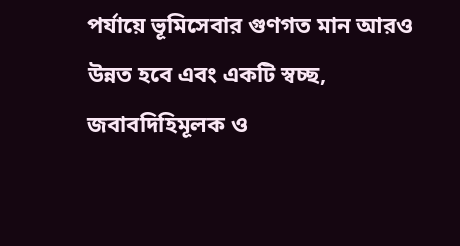পর্যায়ে ভূমিসেবার গুণগত মান আরও উন্নত হবে এবং একটি স্বচ্ছ, জবাবদিহিমূলক ও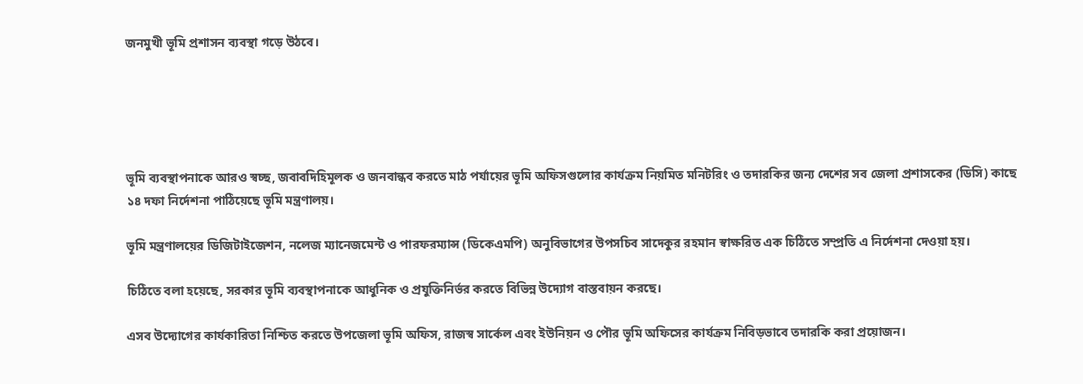জনমুখী ভূমি প্রশাসন ব্যবস্থা গড়ে উঠবে।





ভূমি ব্যবস্থাপনাকে আরও স্বচ্ছ, জবাবদিহিমূলক ও জনবান্ধব করতে মাঠ পর্যায়ের ভূমি অফিসগুলোর কার্যক্রম নিয়মিত মনিটরিং ও তদারকির জন্য দেশের সব জেলা প্রশাসকের (ডিসি) কাছে ১৪ দফা নির্দেশনা পাঠিয়েছে ভূমি মন্ত্রণালয়।

ভূমি মন্ত্রণালয়ের ডিজিটাইজেশন, নলেজ ম্যানেজমেন্ট ও পারফরম্যান্স (ডিকেএমপি) অনুবিভাগের উপসচিব সাদেকুর রহমান স্বাক্ষরিত এক চিঠিতে সম্প্রতি এ নির্দেশনা দেওয়া হয়।

চিঠিতে বলা হয়েছে, সরকার ভূমি ব্যবস্থাপনাকে আধুনিক ও প্রযুক্তিনির্ভর করতে বিভিন্ন উদ্যোগ বাস্তবায়ন করছে।

এসব উদ্যোগের কার্যকারিতা নিশ্চিত করতে উপজেলা ভূমি অফিস, রাজস্ব সার্কেল এবং ইউনিয়ন ও পৌর ভূমি অফিসের কার্যক্রম নিবিড়ভাবে তদারকি করা প্রয়োজন।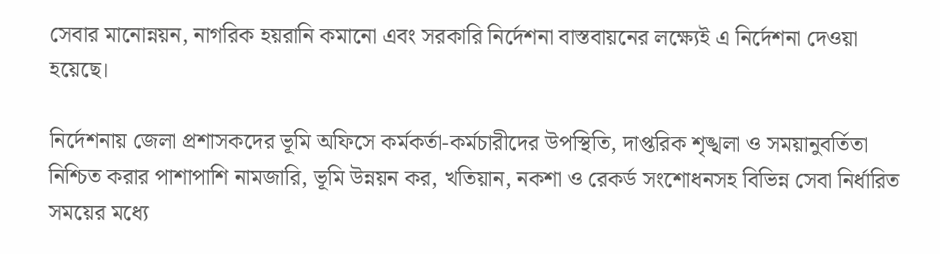সেবার মানোন্নয়ন, নাগরিক হয়রানি কমানো এবং সরকারি নির্দেশনা বাস্তবায়নের লক্ষ্যেই এ নির্দেশনা দেওয়া হয়েছে।

নির্দেশনায় জেলা প্রশাসকদের ভূমি অফিসে কর্মকর্তা-কর্মচারীদের উপস্থিতি, দাপ্তরিক শৃঙ্খলা ও সময়ানুবর্তিতা নিশ্চিত করার পাশাপাশি নামজারি, ভূমি উন্নয়ন কর, খতিয়ান, নকশা ও রেকর্ড সংশোধনসহ বিভিন্ন সেবা নির্ধারিত সময়ের মধ্যে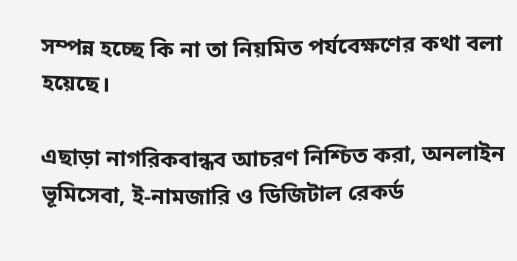সম্পন্ন হচ্ছে কি না তা নিয়মিত পর্যবেক্ষণের কথা বলা হয়েছে।

এছাড়া নাগরিকবান্ধব আচরণ নিশ্চিত করা, অনলাইন ভূমিসেবা, ই-নামজারি ও ডিজিটাল রেকর্ড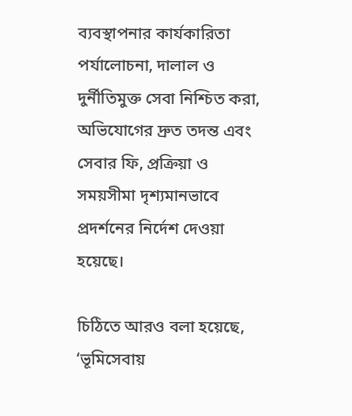ব্যবস্থাপনার কার্যকারিতা পর্যালোচনা, দালাল ও দুর্নীতিমুক্ত সেবা নিশ্চিত করা, অভিযোগের দ্রুত তদন্ত এবং সেবার ফি, প্রক্রিয়া ও সময়সীমা দৃশ্যমানভাবে প্রদর্শনের নির্দেশ দেওয়া হয়েছে।

চিঠিতে আরও বলা হয়েছে, ‘ভূমিসেবায়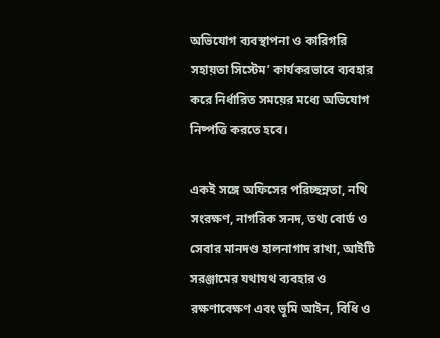অভিযোগ ব্যবস্থাপনা ও কারিগরি সহায়তা সিস্টেম’ কার্যকরভাবে ব্যবহার করে নির্ধারিত সময়ের মধ্যে অভিযোগ নিষ্পত্তি করতে হবে।

একই সঙ্গে অফিসের পরিচ্ছন্নতা, নথি সংরক্ষণ, নাগরিক সনদ, তথ্য বোর্ড ও সেবার মানদণ্ড হালনাগাদ রাখা, আইটি সরঞ্জামের যথাযথ ব্যবহার ও রক্ষণাবেক্ষণ এবং ভূমি আইন, বিধি ও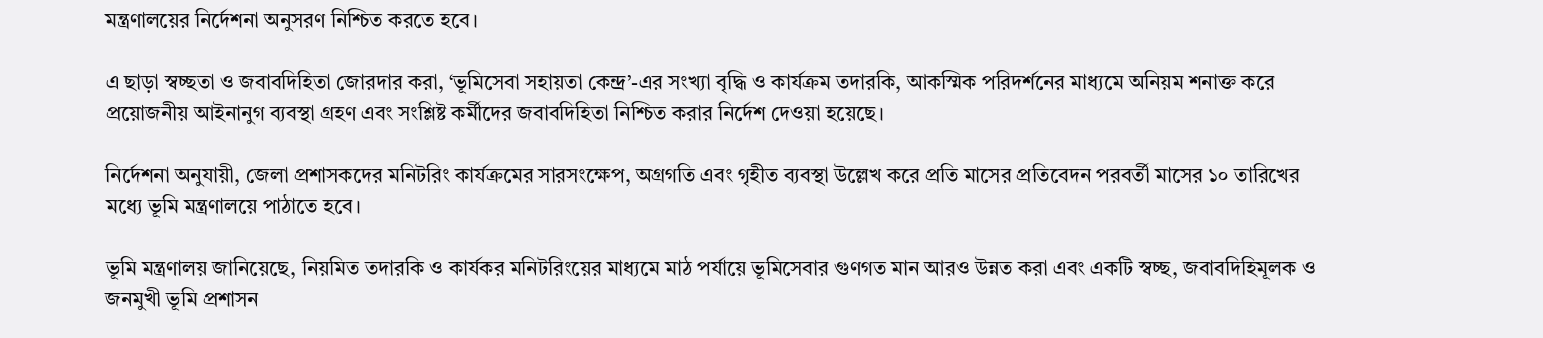মন্ত্রণালয়ের নির্দেশনা অনুসরণ নিশ্চিত করতে হবে।

এ ছাড়া স্বচ্ছতা ও জবাবদিহিতা জোরদার করা, ‘ভূমিসেবা সহায়তা কেন্দ্র’-এর সংখ্যা বৃদ্ধি ও কার্যক্রম তদারকি, আকস্মিক পরিদর্শনের মাধ্যমে অনিয়ম শনাক্ত করে প্রয়োজনীয় আইনানুগ ব্যবস্থা গ্রহণ এবং সংশ্লিষ্ট কর্মীদের জবাবদিহিতা নিশ্চিত করার নির্দেশ দেওয়া হয়েছে।

নির্দেশনা অনুযায়ী, জেলা প্রশাসকদের মনিটরিং কার্যক্রমের সারসংক্ষেপ, অগ্রগতি এবং গৃহীত ব্যবস্থা উল্লেখ করে প্রতি মাসের প্রতিবেদন পরবর্তী মাসের ১০ তারিখের মধ্যে ভূমি মন্ত্রণালয়ে পাঠাতে হবে।

ভূমি মন্ত্রণালয় জানিয়েছে, নিয়মিত তদারকি ও কার্যকর মনিটরিংয়ের মাধ্যমে মাঠ পর্যায়ে ভূমিসেবার গুণগত মান আরও উন্নত করা এবং একটি স্বচ্ছ, জবাবদিহিমূলক ও জনমুখী ভূমি প্রশাসন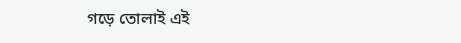গড়ে তোলাই এই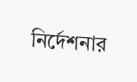নির্দেশনার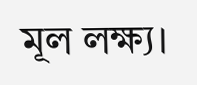মূল লক্ষ্য।